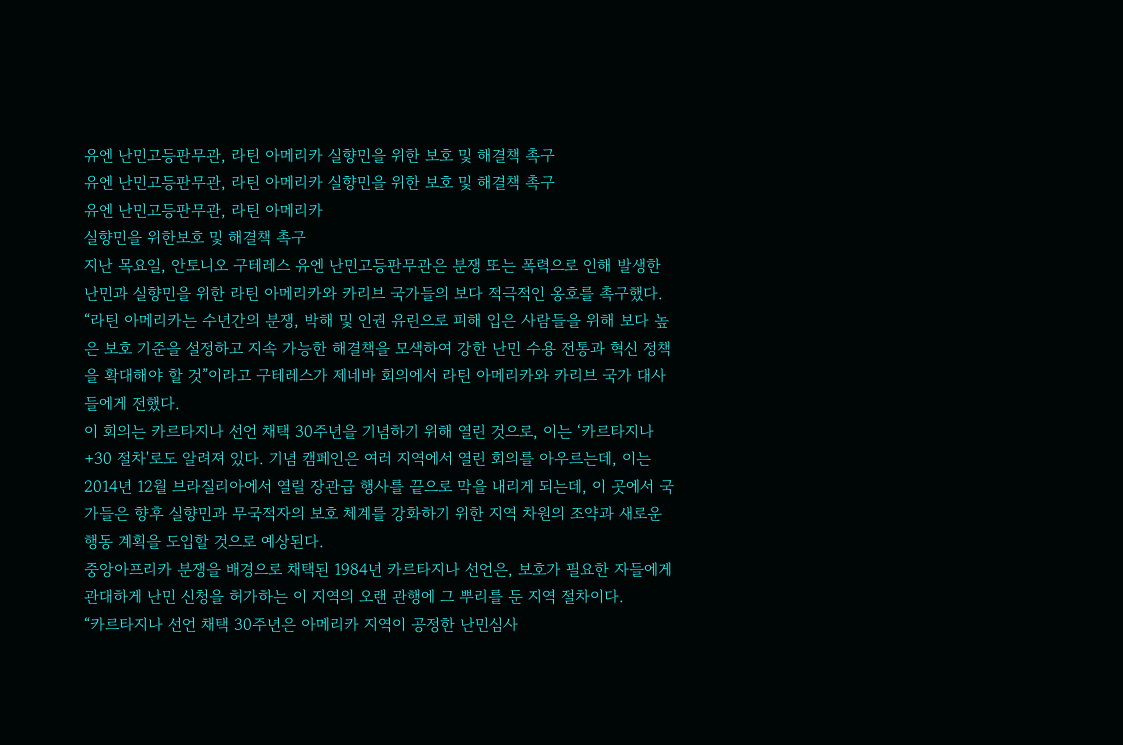유엔 난민고등판무관, 라틴 아메리카 실향민을 위한 보호 및 해결책 촉구
유엔 난민고등판무관, 라틴 아메리카 실향민을 위한 보호 및 해결책 촉구
유엔 난민고등판무관, 라틴 아메리카
실향민을 위한보호 및 해결책 촉구
지난 목요일, 안토니오 구테레스 유엔 난민고등판무관은 분쟁 또는 폭력으로 인해 발생한 난민과 실향민을 위한 라틴 아메리카와 카리브 국가들의 보다 적극적인 옹호를 촉구했다.
“라틴 아메리카는 수년간의 분쟁, 박해 및 인권 유린으로 피해 입은 사람들을 위해 보다 높은 보호 기준을 설정하고 지속 가능한 해결책을 모색하여 강한 난민 수용 전통과 혁신 정책을 확대해야 할 것”이라고 구테레스가 제네바 회의에서 라틴 아메리카와 카리브 국가 대사들에게 전했다.
이 회의는 카르타지나 선언 채택 30주년을 기념하기 위해 열린 것으로, 이는 ‘카르타지나 +30 절차'로도 알려져 있다. 기념 캠페인은 여러 지역에서 열린 회의를 아우르는데, 이는 2014년 12월 브라질리아에서 열릴 장관급 행사를 끝으로 막을 내리게 되는데, 이 곳에서 국가들은 향후 실향민과 무국적자의 보호 체계를 강화하기 위한 지역 차원의 조약과 새로운 행동 계획을 도입할 것으로 예상된다.
중앙아프리카 분쟁을 배경으로 채택된 1984년 카르타지나 선언은, 보호가 필요한 자들에게 관대하게 난민 신청을 허가하는 이 지역의 오랜 관행에 그 뿌리를 둔 지역 절차이다.
“카르타지나 선언 채택 30주년은 아메리카 지역이 공정한 난민심사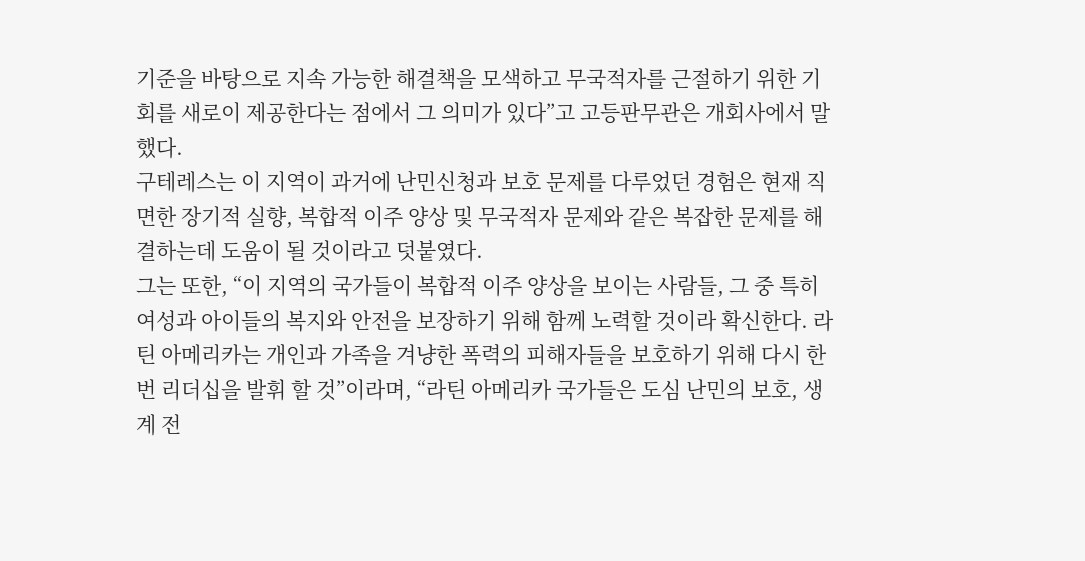기준을 바탕으로 지속 가능한 해결책을 모색하고 무국적자를 근절하기 위한 기회를 새로이 제공한다는 점에서 그 의미가 있다”고 고등판무관은 개회사에서 말했다.
구테레스는 이 지역이 과거에 난민신청과 보호 문제를 다루었던 경험은 현재 직면한 장기적 실향, 복합적 이주 양상 및 무국적자 문제와 같은 복잡한 문제를 해결하는데 도움이 될 것이라고 덧붙였다.
그는 또한, “이 지역의 국가들이 복합적 이주 양상을 보이는 사람들, 그 중 특히 여성과 아이들의 복지와 안전을 보장하기 위해 함께 노력할 것이라 확신한다. 라틴 아메리카는 개인과 가족을 겨냥한 폭력의 피해자들을 보호하기 위해 다시 한 번 리더십을 발휘 할 것”이라며, “라틴 아메리카 국가들은 도심 난민의 보호, 생계 전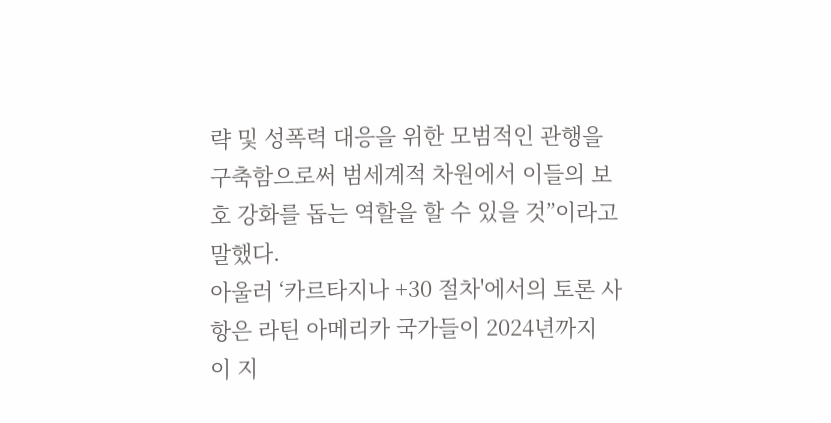략 및 성폭력 대응을 위한 모범적인 관행을 구축함으로써 범세계적 차원에서 이들의 보호 강화를 돕는 역할을 할 수 있을 것”이라고 말했다.
아울러 ‘카르타지나 +30 절차'에서의 토론 사항은 라틴 아메리카 국가들이 2024년까지 이 지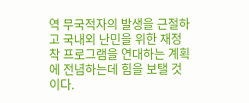역 무국적자의 발생을 근절하고 국내외 난민을 위한 재정착 프로그램을 연대하는 계획에 전념하는데 힘을 보탤 것이다.